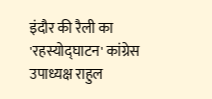इंदौर की रैली का 'रहस्योद्घाटन' कांग्रेस उपाध्यक्ष राहुल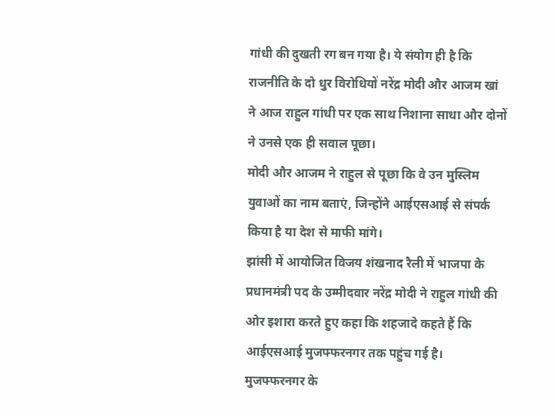गांधी की दुखती रग बन गया है। ये संयोग ही है कि राजनीति के दो धुर विरोधियों नरेंद्र मोदी और आजम खां ने आज राहुल गांधी पर एक साथ निशाना साधा और दोनों ने उनसे एक ही सवाल पूछा।
मोदी और आजम ने राहुल से पूछा कि वे उन मुस्लिम युवाओं का नाम बताएं, जिन्होंने आईएसआई से संपर्क किया है या देश से माफी मांगे।
झांसी में आयोजित विजय शंखनाद रैली में भाजपा के प्रधानमंत्री पद के उम्मीदवार नरेंद्र मोदी ने राहुल गांधी की ओर इशारा करते हुए कहा कि शहजादे कहते हैं कि आईएसआई मुजफ्फरनगर तक पहुंच गई है। मुजफ्फरनगर के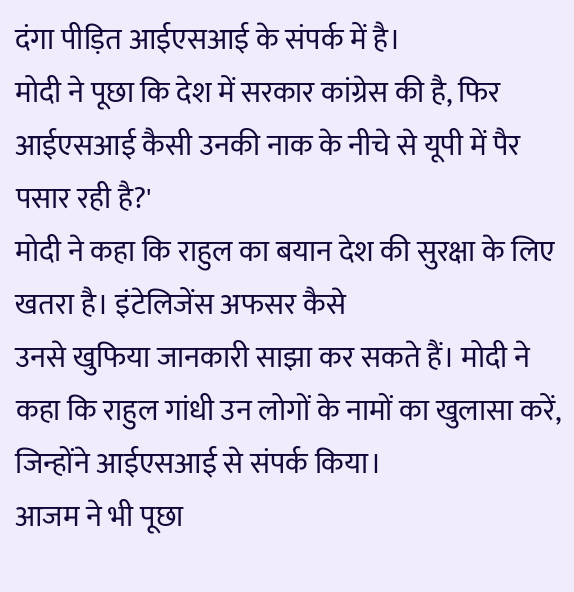दंगा पीड़ित आईएसआई के संपर्क में है।
मोदी ने पूछा कि देश में सरकार कांग्रेस की है, फिर आईएसआई कैसी उनकी नाक के नीचे से यूपी में पैर पसार रही है?'
मोदी ने कहा कि राहुल का बयान देश की सुरक्षा के लिए खतरा है। इंटेलिजेंस अफसर कैसे
उनसे खुफिया जानकारी साझा कर सकते हैं। मोदी ने कहा कि राहुल गांधी उन लोगों के नामों का खुलासा करें, जिन्होंने आईएसआई से संपर्क किया।
आजम ने भी पूछा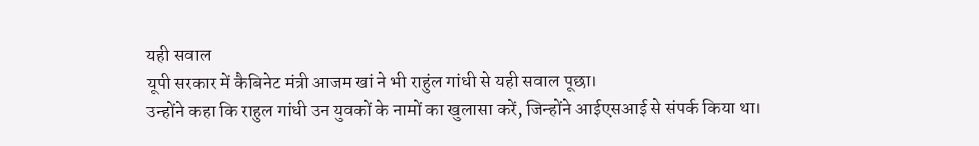यही सवाल
यूपी सरकार में कैबिनेट मंत्री आजम खां ने भी राहुंल गांधी से यही सवाल पूछा।
उन्होंने कहा कि राहुल गांधी उन युवकों के नामों का खुलासा करें, जिन्होंने आईएसआई से संपर्क किया था।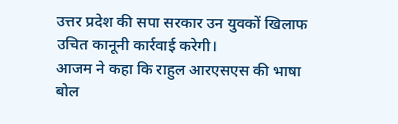उत्तर प्रदेश की सपा सरकार उन युवकों खिलाफ उचित कानूनी कार्रवाई करेगी।
आजम ने कहा कि राहुल आरएसएस की भाषा बोल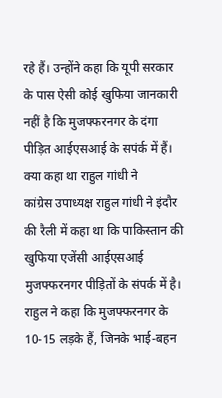रहे हैं। उन्होंने कहा कि यूपी सरकार के पास ऐसी कोई खुफिया जानकारी नहीं है कि मुजफ्फरनगर के दंगा पीड़ित आईएसआई के सपंर्क में हैं।
क्या कहा था राहुल गांधी ने
कांग्रेस उपाध्यक्ष राहुल गांधी ने इंदौर की रैली में कहा था कि पाकिस्तान की खुफिया एजेंसी आईएसआई मुजफ्फरनगर पीड़ितों के संपर्क में है।
राहुल ने कहा कि मुजफ्फरनगर के 10-15 लड़के हैं, जिनके भाई-बहन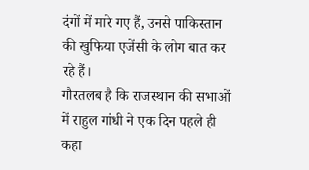दंगों में मारे गए हैं, उनसे पाकिस्तान की खुफिया एजेंसी के लोग बात कर रहे हैं।
गौरतलब है कि राजस्थान की सभाओं में राहुल गांधी ने एक दिन पहले ही कहा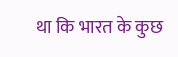था कि भारत के कुछ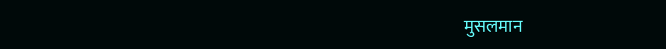मुसलमान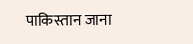पाकिस्तान जाना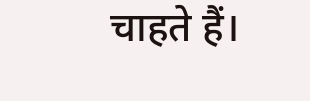चाहते हैं।